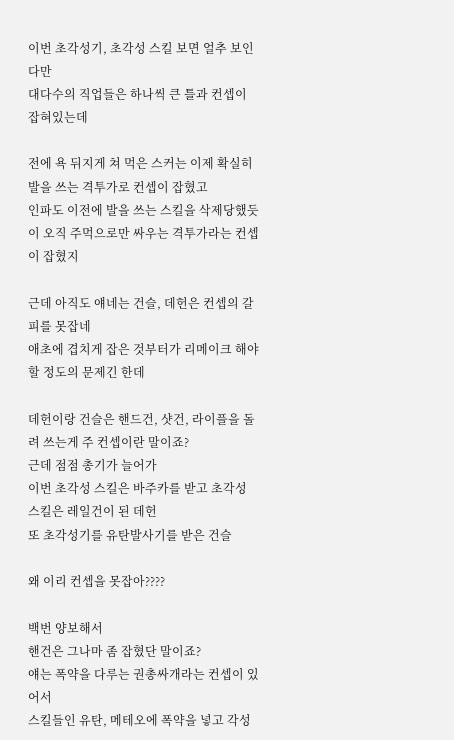이번 초각성기, 초각성 스킬 보면 얼추 보인다만
대다수의 직업들은 하나씩 큰 틀과 컨셉이 잡혀있는데

전에 욕 뒤지게 쳐 먹은 스커는 이제 확실히 발을 쓰는 격투가로 컨셉이 잡혔고
인파도 이전에 발을 쓰는 스킬을 삭제당했듯이 오직 주먹으로만 싸우는 격투가라는 컨셉이 잡혔지

근데 아직도 얘네는 건슬, 데헌은 컨셉의 갈피를 못잡네
애초에 겹치게 잡은 것부터가 리메이크 해야 할 정도의 문제긴 한데

데헌이랑 건슬은 핸드건, 샷건, 라이플을 돌려 쓰는게 주 컨셉이란 말이죠?
근데 점점 총기가 늘어가
이번 초각성 스킬은 바주카를 받고 초각성 스킬은 레일건이 된 데헌
또 초각성기를 유탄발사기를 받은 건슬

왜 이리 컨셉을 못잡아????

백번 양보해서
핸건은 그나마 좀 잡혔단 말이죠?
얘는 폭약을 다루는 권총싸개라는 컨셉이 있어서
스킬들인 유탄, 메테오에 폭약을 넣고 각성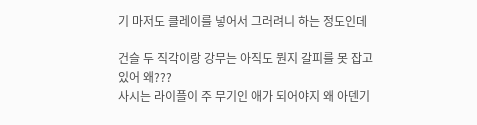기 마저도 클레이를 넣어서 그러려니 하는 정도인데

건슬 두 직각이랑 강무는 아직도 뭔지 갈피를 못 잡고 있어 왜???
사시는 라이플이 주 무기인 애가 되어야지 왜 아덴기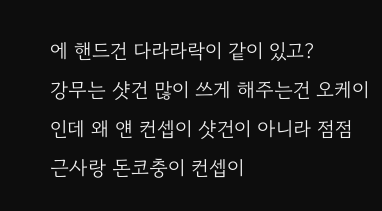에 핸드건 다라라락이 같이 있고?
강무는 샷건 많이 쓰게 해주는건 오케이인데 왜 얜 컨셉이 샷건이 아니라 점점 근사랑 돈코충이 컨셉이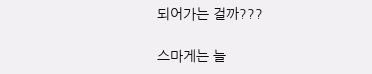되어가는 걸까???

스마게는 늘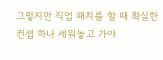그렇지만 직업 패치를 할 때 확실한 컨셉 하나 세워놓고 가야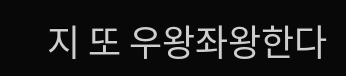지 또 우왕좌왕한다